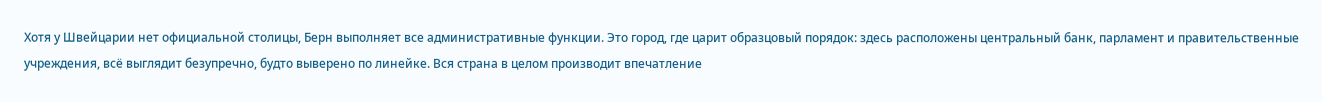Хотя у Швейцарии нет официальной столицы, Берн выполняет все административные функции. Это город, где царит образцовый порядок: здесь расположены центральный банк, парламент и правительственные учреждения, всё выглядит безупречно, будто выверено по линейке. Вся страна в целом производит впечатление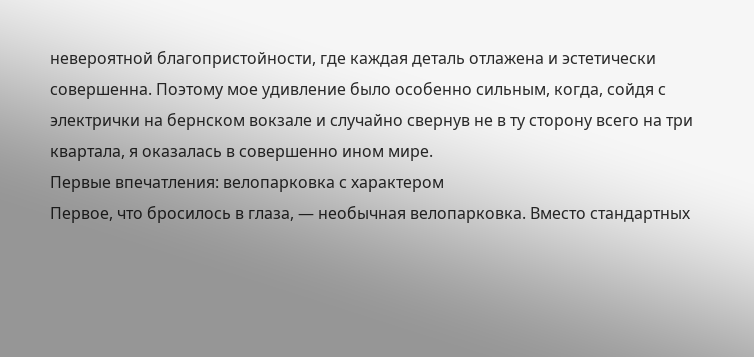невероятной благопристойности, где каждая деталь отлажена и эстетически совершенна. Поэтому мое удивление было особенно сильным, когда, сойдя с электрички на бернском вокзале и случайно свернув не в ту сторону всего на три квартала, я оказалась в совершенно ином мире.
Первые впечатления: велопарковка с характером
Первое, что бросилось в глаза, — необычная велопарковка. Вместо стандартных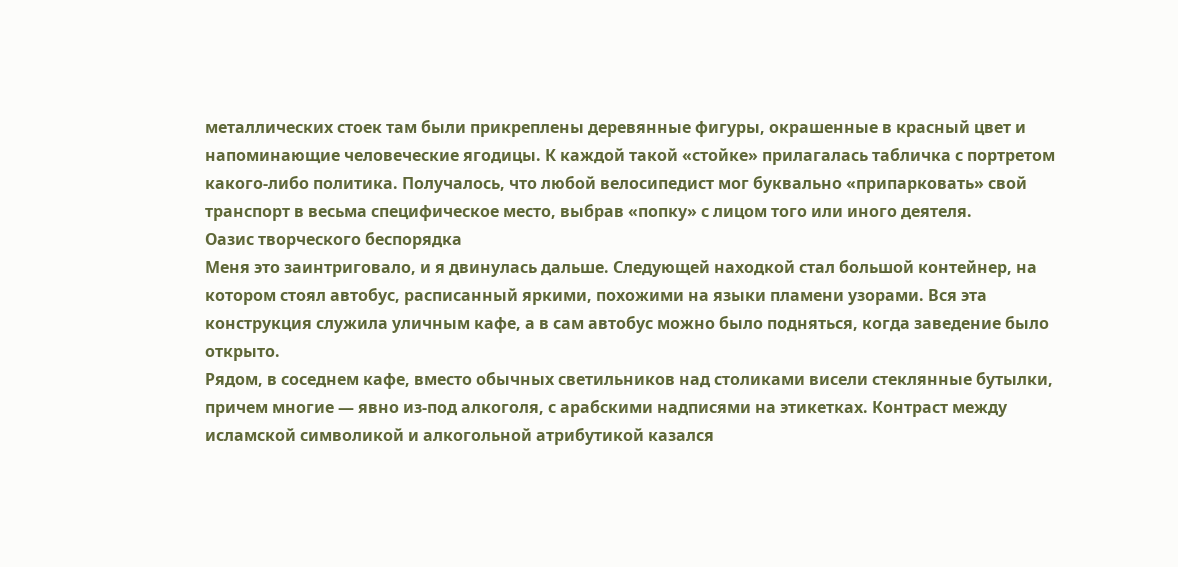металлических стоек там были прикреплены деревянные фигуры, окрашенные в красный цвет и напоминающие человеческие ягодицы. К каждой такой «стойке» прилагалась табличка с портретом какого-либо политика. Получалось, что любой велосипедист мог буквально «припарковать» свой транспорт в весьма специфическое место, выбрав «попку» с лицом того или иного деятеля.
Оазис творческого беспорядка
Меня это заинтриговало, и я двинулась дальше. Следующей находкой стал большой контейнер, на котором стоял автобус, расписанный яркими, похожими на языки пламени узорами. Вся эта конструкция служила уличным кафе, а в сам автобус можно было подняться, когда заведение было открыто.
Рядом, в соседнем кафе, вместо обычных светильников над столиками висели стеклянные бутылки, причем многие — явно из-под алкоголя, с арабскими надписями на этикетках. Контраст между исламской символикой и алкогольной атрибутикой казался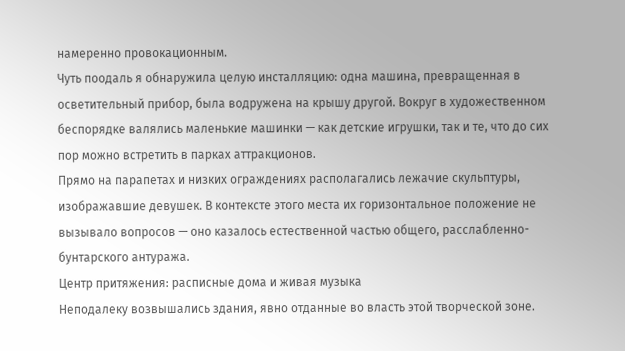намеренно провокационным.
Чуть поодаль я обнаружила целую инсталляцию: одна машина, превращенная в осветительный прибор, была водружена на крышу другой. Вокруг в художественном беспорядке валялись маленькие машинки — как детские игрушки, так и те, что до сих пор можно встретить в парках аттракционов.
Прямо на парапетах и низких ограждениях располагались лежачие скульптуры, изображавшие девушек. В контексте этого места их горизонтальное положение не вызывало вопросов — оно казалось естественной частью общего, расслабленно-бунтарского антуража.
Центр притяжения: расписные дома и живая музыка
Неподалеку возвышались здания, явно отданные во власть этой творческой зоне.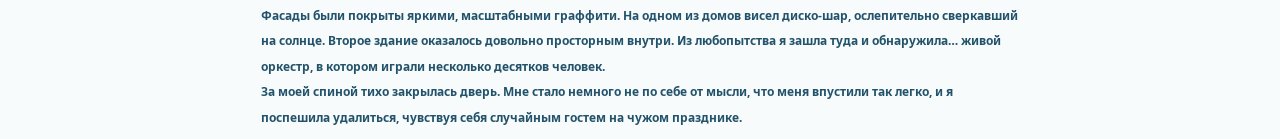Фасады были покрыты яркими, масштабными граффити. На одном из домов висел диско-шар, ослепительно сверкавший на солнце. Второе здание оказалось довольно просторным внутри. Из любопытства я зашла туда и обнаружила… живой оркестр, в котором играли несколько десятков человек.
За моей спиной тихо закрылась дверь. Мне стало немного не по себе от мысли, что меня впустили так легко, и я поспешила удалиться, чувствуя себя случайным гостем на чужом празднике.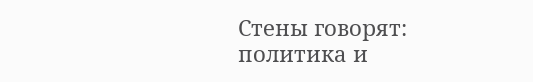Стены говорят: политика и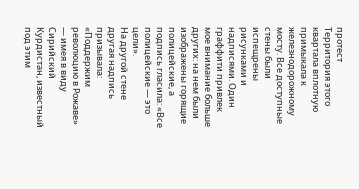протест
Территория этого квартала вплотную примыкала к железнодорожному мосту. Все доступные стены были испещрены рисунками и надписями. Один граффити привлек мое внимание больше других: на нем были изображены горящие полицейские, а подпись гласила: «Все полицейские — это цели».
На другой стене другая надпись призывала: «Поддержим революцию в Рожаве» — имея в виду Сирийский Курдистан, известный под этим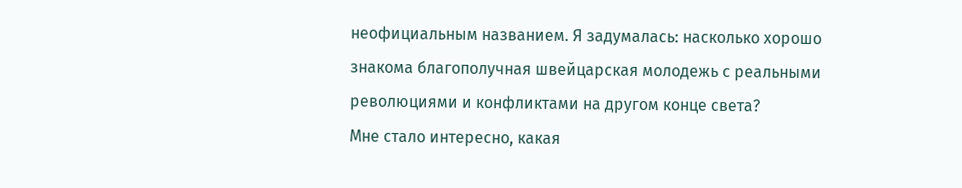неофициальным названием. Я задумалась: насколько хорошо знакома благополучная швейцарская молодежь с реальными революциями и конфликтами на другом конце света?
Мне стало интересно, какая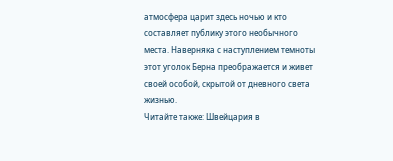атмосфера царит здесь ночью и кто составляет публику этого необычного места. Наверняка с наступлением темноты этот уголок Берна преображается и живет своей особой, скрытой от дневного света жизнью.
Читайте также: Швейцария в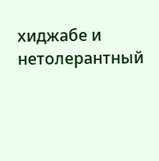хиджабе и нетолерантный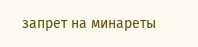запрет на минареты